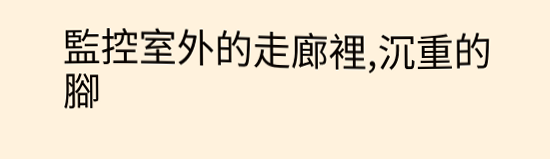監控室外的走廊裡,沉重的腳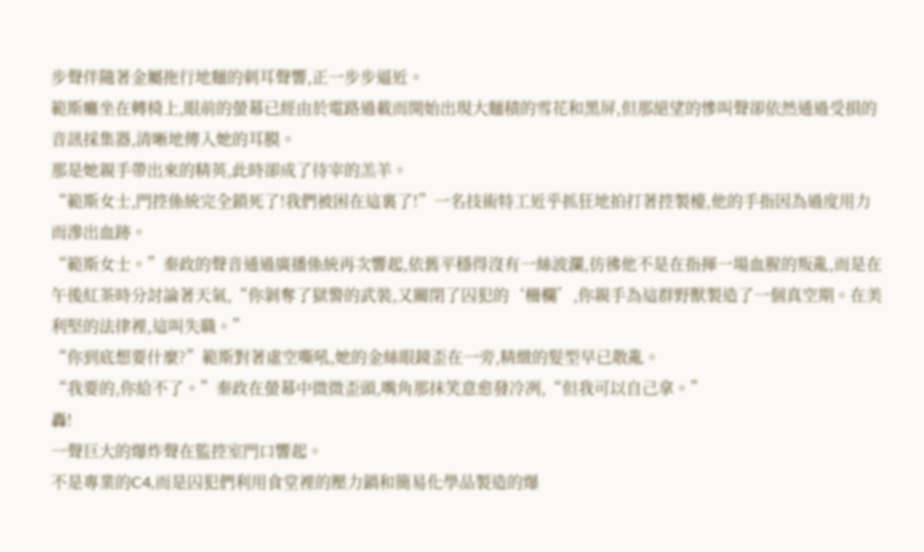步聲伴隨著金屬拖行地麵的刺耳聲響,正一步步逼近。
範斯癱坐在轉椅上,眼前的螢幕已經由於電路過載而開始出現大麵積的雪花和黑屏,但那絕望的慘叫聲卻依然通過受損的音訊採集器,清晰地傳入她的耳膜。
那是她親手帶出來的精英,此時卻成了待宰的羔羊。
“範斯女士,門控係統完全鎖死了!我們被困在這裏了!”一名技術特工近乎抓狂地拍打著控製檯,他的手指因為過度用力而滲出血跡。
“範斯女士。”秦政的聲音通過廣播係統再次響起,依舊平穩得沒有一絲波瀾,彷彿他不是在指揮一場血腥的叛亂,而是在午後紅茶時分討論著天氣,“你剝奪了獄警的武裝,又關閉了囚犯的‘柵欄’,你親手為這群野獸製造了一個真空期。在美利堅的法律裡,這叫失職。”
“你到底想要什麼?”範斯對著虛空嘶吼,她的金絲眼鏡歪在一旁,精緻的髮型早已散亂。
“我要的,你給不了。”秦政在螢幕中微微歪頭,嘴角那抹笑意愈發冷冽,“但我可以自己拿。”
轟!
一聲巨大的爆炸聲在監控室門口響起。
不是專業的C4,而是囚犯們利用食堂裡的壓力鍋和簡易化學品製造的爆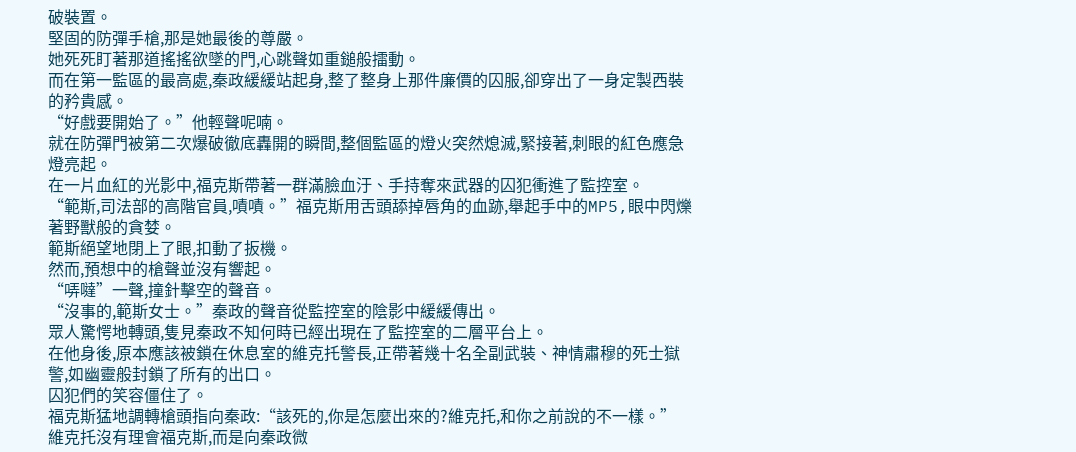破裝置。
堅固的防彈手槍,那是她最後的尊嚴。
她死死盯著那道搖搖欲墜的門,心跳聲如重鎚般擂動。
而在第一監區的最高處,秦政緩緩站起身,整了整身上那件廉價的囚服,卻穿出了一身定製西裝的矜貴感。
“好戲要開始了。”他輕聲呢喃。
就在防彈門被第二次爆破徹底轟開的瞬間,整個監區的燈火突然熄滅,緊接著,刺眼的紅色應急燈亮起。
在一片血紅的光影中,福克斯帶著一群滿臉血汙、手持奪來武器的囚犯衝進了監控室。
“範斯,司法部的高階官員,嘖嘖。”福克斯用舌頭舔掉唇角的血跡,舉起手中的MP5,眼中閃爍著野獸般的貪婪。
範斯絕望地閉上了眼,扣動了扳機。
然而,預想中的槍聲並沒有響起。
“哢噠”一聲,撞針擊空的聲音。
“沒事的,範斯女士。”秦政的聲音從監控室的陰影中緩緩傳出。
眾人驚愕地轉頭,隻見秦政不知何時已經出現在了監控室的二層平台上。
在他身後,原本應該被鎖在休息室的維克托警長,正帶著幾十名全副武裝、神情肅穆的死士獄警,如幽靈般封鎖了所有的出口。
囚犯們的笑容僵住了。
福克斯猛地調轉槍頭指向秦政:“該死的,你是怎麼出來的?維克托,和你之前說的不一樣。”
維克托沒有理會福克斯,而是向秦政微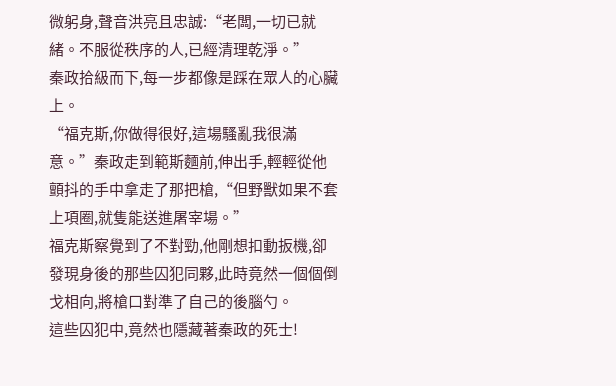微躬身,聲音洪亮且忠誠:“老闆,一切已就緒。不服從秩序的人,已經清理乾淨。”
秦政拾級而下,每一步都像是踩在眾人的心臟上。
“福克斯,你做得很好,這場騷亂我很滿意。”秦政走到範斯麵前,伸出手,輕輕從他顫抖的手中拿走了那把槍,“但野獸如果不套上項圈,就隻能送進屠宰場。”
福克斯察覺到了不對勁,他剛想扣動扳機,卻發現身後的那些囚犯同夥,此時竟然一個個倒戈相向,將槍口對準了自己的後腦勺。
這些囚犯中,竟然也隱藏著秦政的死士!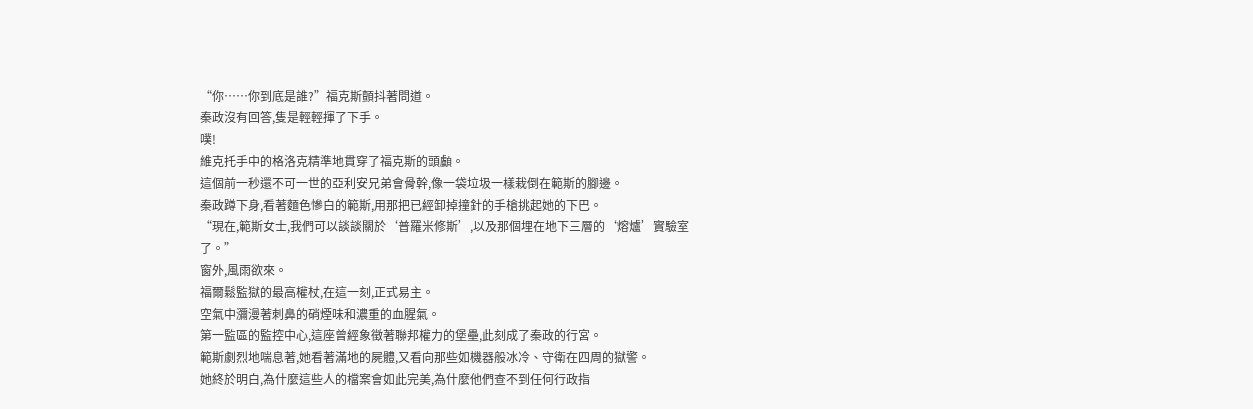“你……你到底是誰?”福克斯顫抖著問道。
秦政沒有回答,隻是輕輕揮了下手。
噗!
維克托手中的格洛克精準地貫穿了福克斯的頭顱。
這個前一秒還不可一世的亞利安兄弟會骨幹,像一袋垃圾一樣栽倒在範斯的腳邊。
秦政蹲下身,看著麵色慘白的範斯,用那把已經卸掉撞針的手槍挑起她的下巴。
“現在,範斯女士,我們可以談談關於‘普羅米修斯’,以及那個埋在地下三層的‘熔爐’實驗室了。”
窗外,風雨欲來。
福爾鬆監獄的最高權杖,在這一刻,正式易主。
空氣中瀰漫著刺鼻的硝煙味和濃重的血腥氣。
第一監區的監控中心,這座曾經象徵著聯邦權力的堡壘,此刻成了秦政的行宮。
範斯劇烈地喘息著,她看著滿地的屍體,又看向那些如機器般冰冷、守衛在四周的獄警。
她終於明白,為什麼這些人的檔案會如此完美,為什麼他們查不到任何行政指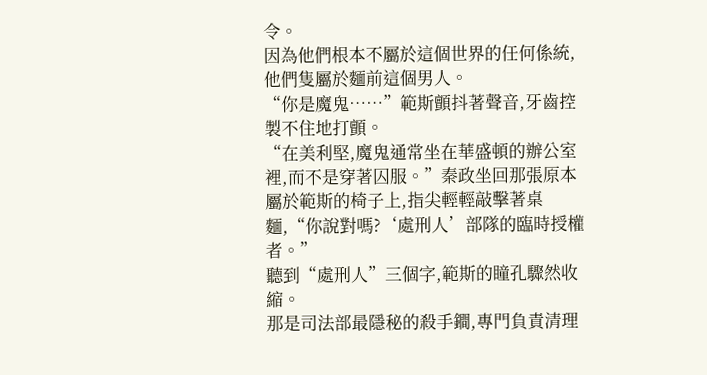令。
因為他們根本不屬於這個世界的任何係統,他們隻屬於麵前這個男人。
“你是魔鬼……”範斯顫抖著聲音,牙齒控製不住地打顫。
“在美利堅,魔鬼通常坐在華盛頓的辦公室裡,而不是穿著囚服。”秦政坐回那張原本屬於範斯的椅子上,指尖輕輕敲擊著桌麵,“你說對嗎?‘處刑人’部隊的臨時授權者。”
聽到“處刑人”三個字,範斯的瞳孔驟然收縮。
那是司法部最隱秘的殺手鐧,專門負責清理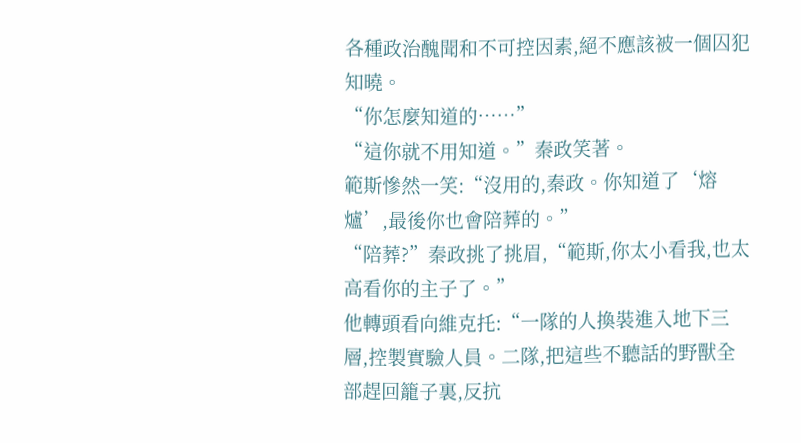各種政治醜聞和不可控因素,絕不應該被一個囚犯知曉。
“你怎麼知道的……”
“這你就不用知道。”秦政笑著。
範斯慘然一笑:“沒用的,秦政。你知道了‘熔爐’,最後你也會陪葬的。”
“陪葬?”秦政挑了挑眉,“範斯,你太小看我,也太高看你的主子了。”
他轉頭看向維克托:“一隊的人換裝進入地下三層,控製實驗人員。二隊,把這些不聽話的野獸全部趕回籠子裏,反抗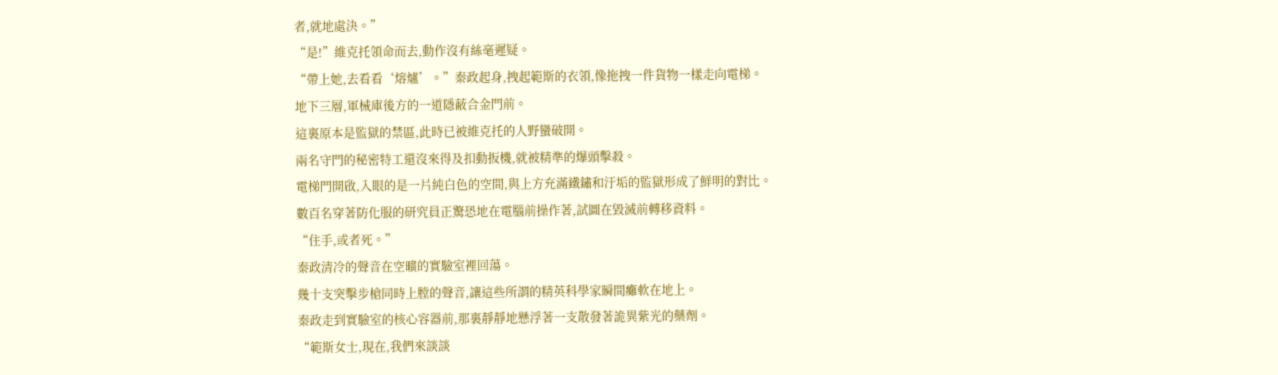者,就地處決。”
“是!”維克托領命而去,動作沒有絲毫遲疑。
“帶上她,去看看‘熔爐’。”秦政起身,拽起範斯的衣領,像拖拽一件貨物一樣走向電梯。
地下三層,軍械庫後方的一道隱蔽合金門前。
這裏原本是監獄的禁區,此時已被維克托的人野蠻破開。
兩名守門的秘密特工還沒來得及扣動扳機,就被精準的爆頭擊殺。
電梯門開啟,入眼的是一片純白色的空間,與上方充滿鐵鏽和汙垢的監獄形成了鮮明的對比。
數百名穿著防化服的研究員正驚恐地在電腦前操作著,試圖在毀滅前轉移資料。
“住手,或者死。”
秦政清冷的聲音在空曠的實驗室裡回蕩。
幾十支突擊步槍同時上膛的聲音,讓這些所謂的精英科學家瞬間癱軟在地上。
秦政走到實驗室的核心容器前,那裏靜靜地懸浮著一支散發著詭異紫光的藥劑。
“範斯女士,現在,我們來談談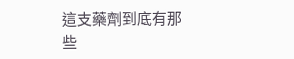這支藥劑到底有那些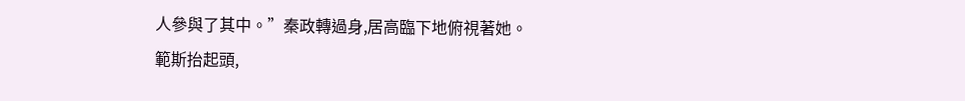人參與了其中。”秦政轉過身,居高臨下地俯視著她。
範斯抬起頭,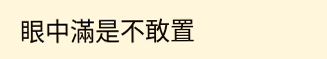眼中滿是不敢置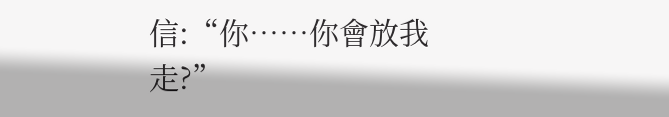信:“你……你會放我走?”